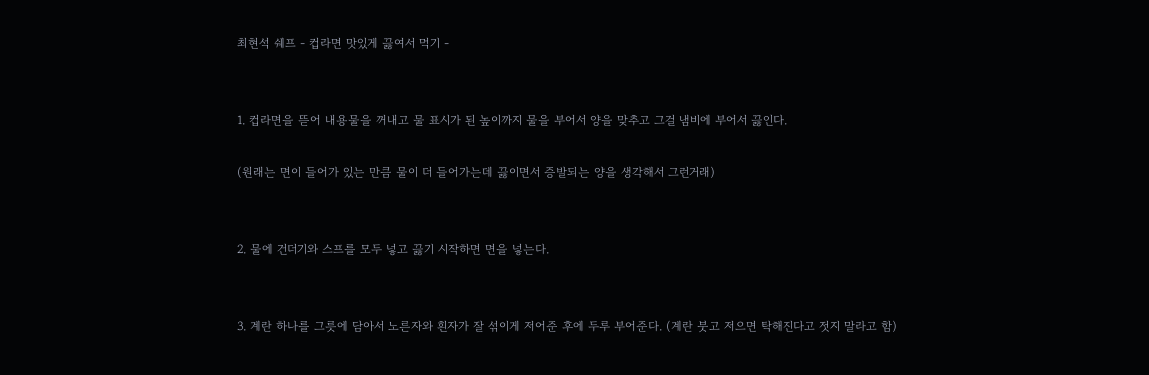최현석 쉐프 - 컵라면 맛있게 끓여서 먹기 -


1. 컵라면을 뜯어 내용물을 꺼내고 물 표시가 된 높이까지 물을 부어서 양을 맞추고 그걸 냄비에 부어서 끓인다.

(원래는 면이 들어가 있는 만큼 물이 더 들어가는데 끓이면서 증발되는 양을 생각해서 그런거래)


2. 물에 건더기와 스프를 모두 넣고 끓기 시작하면 면을 넣는다.


3. 계란 하나를 그릇에 담아서 노른자와 흰자가 잘 섞이게 저어준 후에 두루 부어준다. (계란 붓고 저으면 탁해진다고 젓지 말라고 함)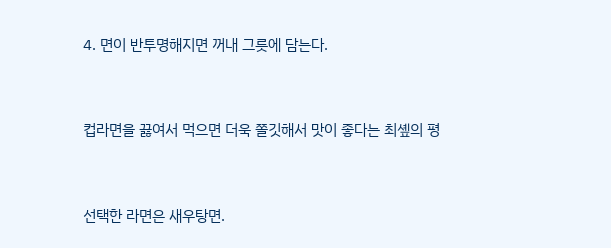4. 면이 반투명해지면 꺼내 그릇에 담는다.


컵라면을 끓여서 먹으면 더욱 쫄깃해서 맛이 좋다는 최솊의 평


선택한 라면은 새우탕면.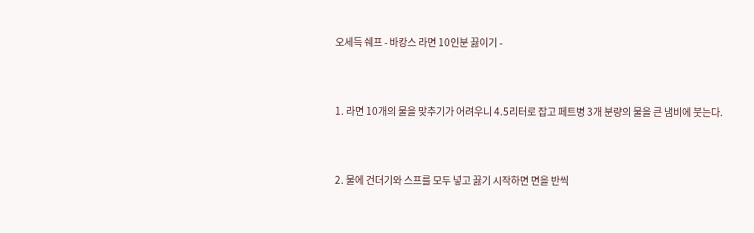오세득 쉐프 - 바캉스 라면 10인분 끓이기 -


1. 라면 10개의 물을 맞추기가 어려우니 4.5리터로 잡고 페트병 3개 분량의 물을 큰 냄비에 붓는다.


2. 물에 건더기와 스프를 모두 넣고 끓기 시작하면 면을 반씩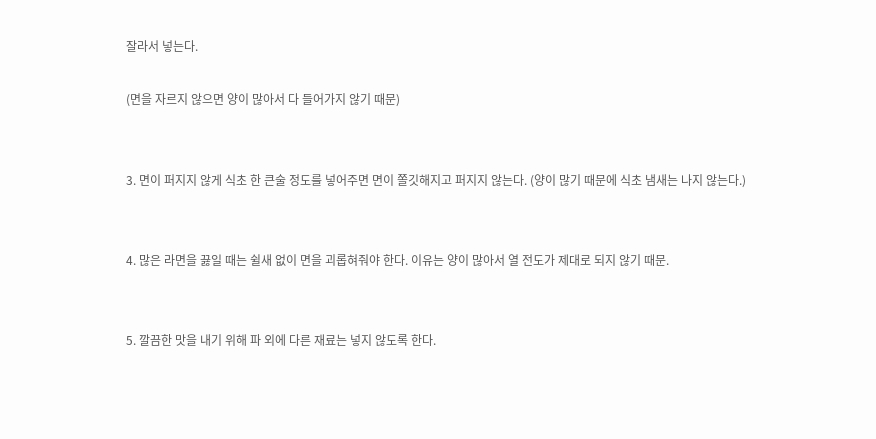잘라서 넣는다.

(면을 자르지 않으면 양이 많아서 다 들어가지 않기 때문)


3. 면이 퍼지지 않게 식초 한 큰술 정도를 넣어주면 면이 쫄깃해지고 퍼지지 않는다. (양이 많기 때문에 식초 냄새는 나지 않는다.)


4. 많은 라면을 끓일 때는 쉴새 없이 면을 괴롭혀줘야 한다. 이유는 양이 많아서 열 전도가 제대로 되지 않기 때문.


5. 깔끔한 맛을 내기 위해 파 외에 다른 재료는 넣지 않도록 한다.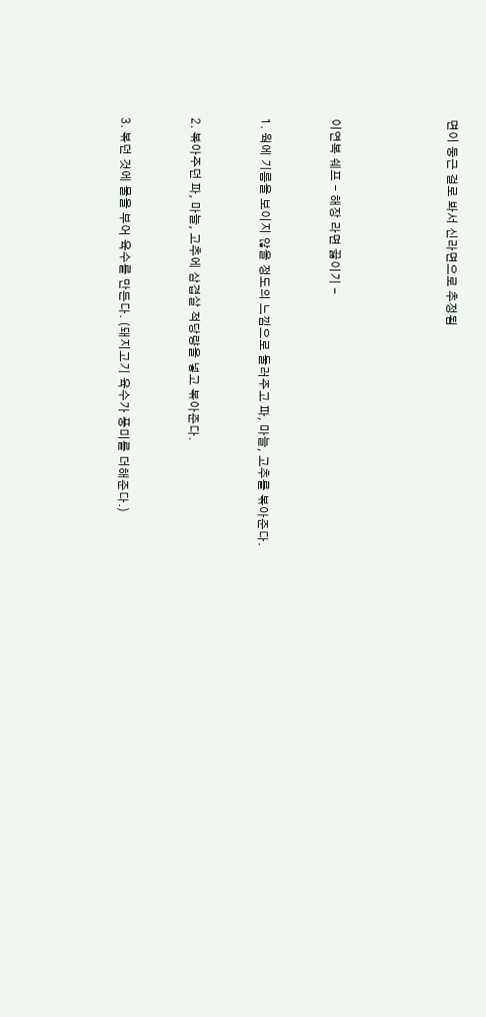면이 둥근 걸로 봐서 신라면으로 추정됨




이연복 쉐프 - 해장 라면 끓이기 -


1. 웍에 기름을 보이지 않을 정도의 느낌으로 둘러주고 파, 마늘, 고추를 볶아준다.


2. 볶아주던 파, 마늘, 고추에 삼겹살 적당량을 넣고 볶아준다.


3. 볶던 것에 물을 부어 육수를 만든다. (돼지고기 육수가 풍미를 더해준다.)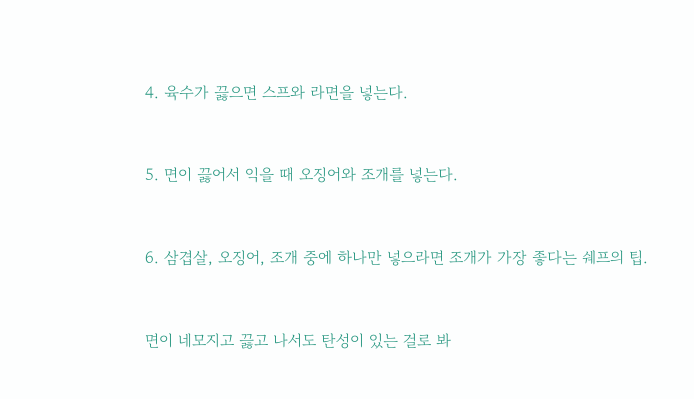4. 육수가 끓으면 스프와 라면을 넣는다.


5. 면이 끓어서 익을 때 오징어와 조개를 넣는다.


6. 삼겹살, 오징어, 조개 중에 하나만 넣으라면 조개가 가장 좋다는 쉐프의 팁.


면이 네모지고 끓고 나서도 탄성이 있는 걸로 봐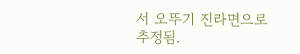서 오뚜기 진라면으로 추정됨.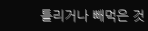틀리거나 빼먹은 것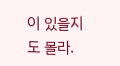이 있을지도 몰라.